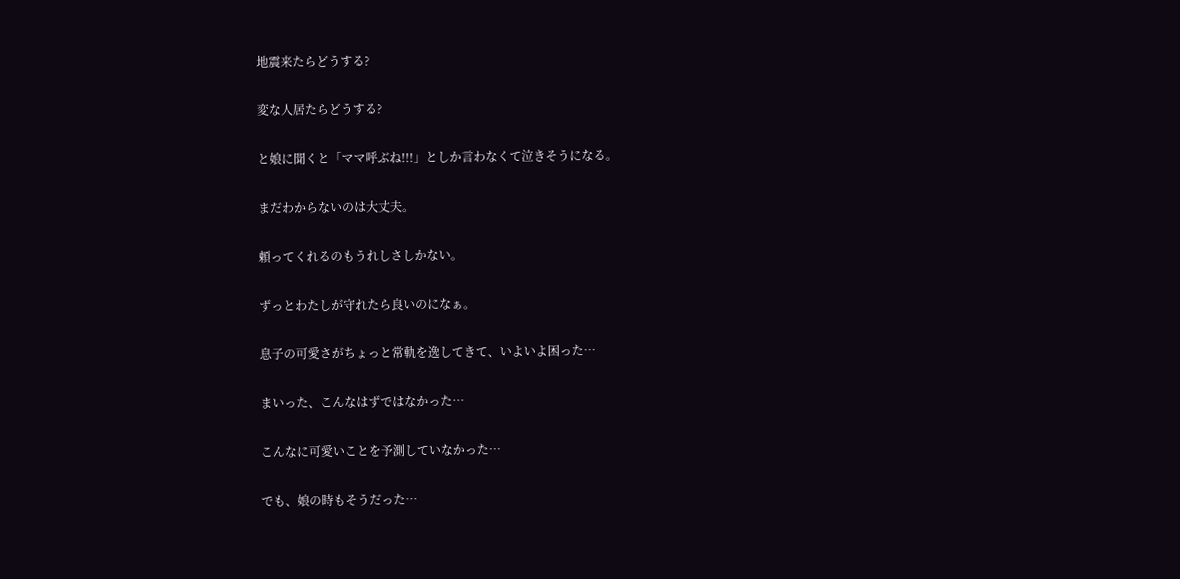地震来たらどうする?

変な人居たらどうする?

と娘に聞くと「ママ呼ぶね!!!」としか言わなくて泣きそうになる。

まだわからないのは大丈夫。

頼ってくれるのもうれしさしかない。

ずっとわたしが守れたら良いのになぁ。

息子の可愛さがちょっと常軌を逸してきて、いよいよ困った…

まいった、こんなはずではなかった…

こんなに可愛いことを予測していなかった…

でも、娘の時もそうだった…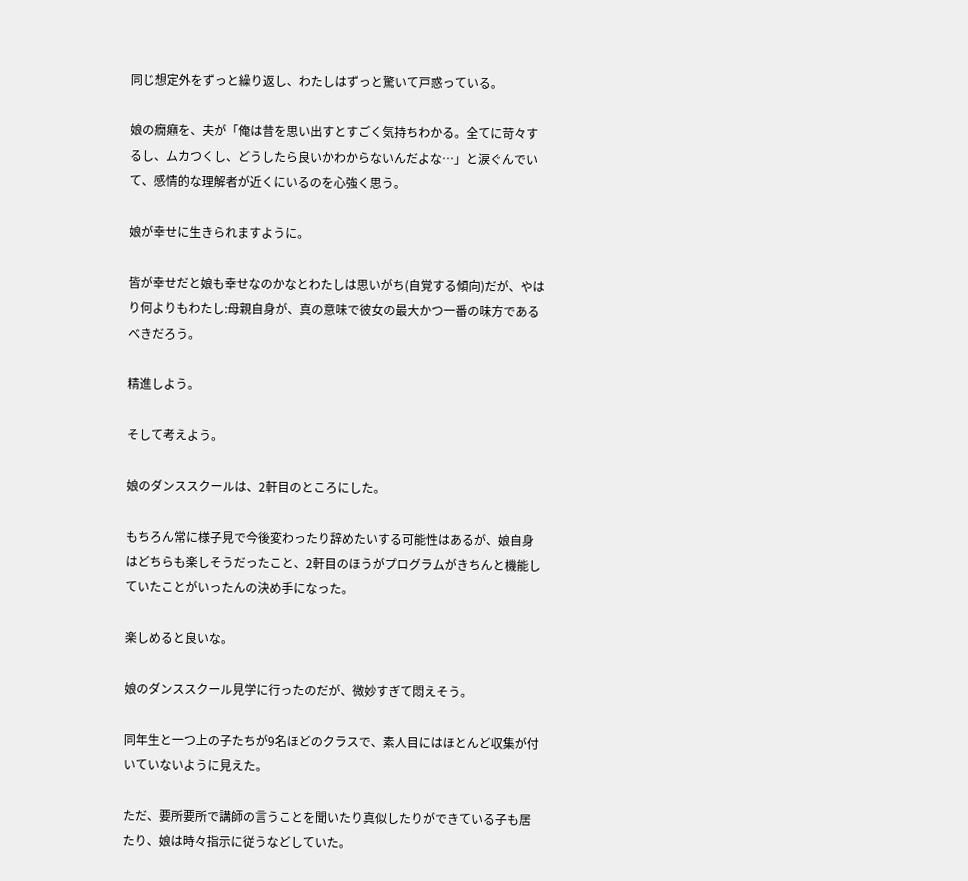同じ想定外をずっと繰り返し、わたしはずっと驚いて戸惑っている。

娘の癇癪を、夫が「俺は昔を思い出すとすごく気持ちわかる。全てに苛々するし、ムカつくし、どうしたら良いかわからないんだよな…」と涙ぐんでいて、感情的な理解者が近くにいるのを心強く思う。

娘が幸せに生きられますように。

皆が幸せだと娘も幸せなのかなとわたしは思いがち(自覚する傾向)だが、やはり何よりもわたし:母親自身が、真の意味で彼女の最大かつ一番の味方であるべきだろう。

精進しよう。

そして考えよう。

娘のダンススクールは、2軒目のところにした。

もちろん常に様子見で今後変わったり辞めたいする可能性はあるが、娘自身はどちらも楽しそうだったこと、2軒目のほうがプログラムがきちんと機能していたことがいったんの決め手になった。

楽しめると良いな。

娘のダンススクール見学に行ったのだが、微妙すぎて悶えそう。

同年生と一つ上の子たちが9名ほどのクラスで、素人目にはほとんど収集が付いていないように見えた。

ただ、要所要所で講師の言うことを聞いたり真似したりができている子も居たり、娘は時々指示に従うなどしていた。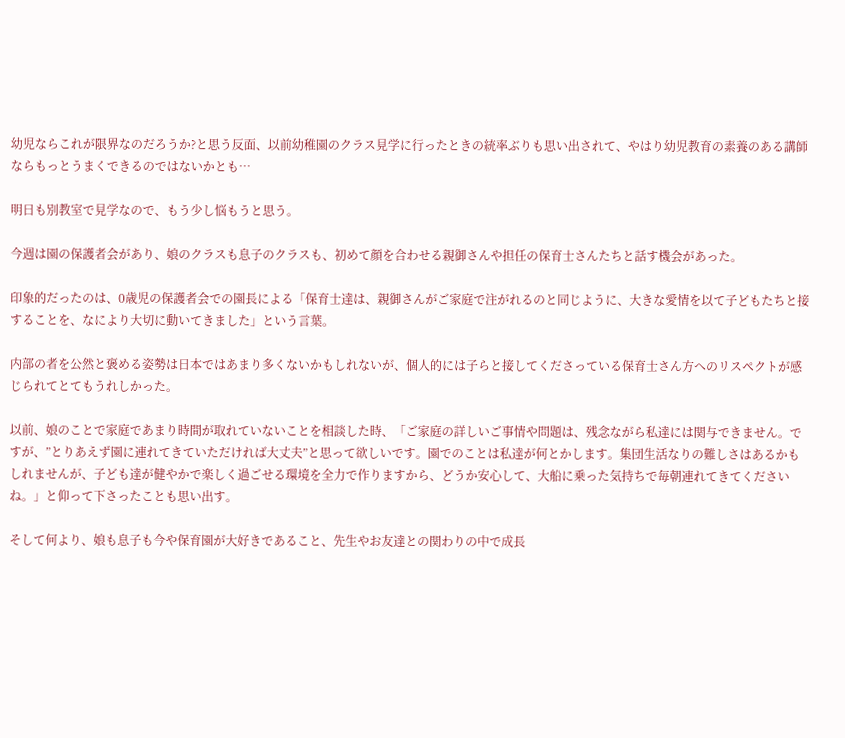幼児ならこれが限界なのだろうか?と思う反面、以前幼稚園のクラス見学に行ったときの統率ぶりも思い出されて、やはり幼児教育の素養のある講師ならもっとうまくできるのではないかとも…

明日も別教室で見学なので、もう少し悩もうと思う。

今週は園の保護者会があり、娘のクラスも息子のクラスも、初めて顔を合わせる親御さんや担任の保育士さんたちと話す機会があった。

印象的だったのは、0歳児の保護者会での園長による「保育士達は、親御さんがご家庭で注がれるのと同じように、大きな愛情を以て子どもたちと接することを、なにより大切に動いてきました」という言葉。

内部の者を公然と褒める姿勢は日本ではあまり多くないかもしれないが、個人的には子らと接してくださっている保育士さん方へのリスペクトが感じられてとてもうれしかった。

以前、娘のことで家庭であまり時間が取れていないことを相談した時、「ご家庭の詳しいご事情や問題は、残念ながら私達には関与できません。ですが、”とりあえず園に連れてきていただければ大丈夫”と思って欲しいです。園でのことは私達が何とかします。集団生活なりの難しさはあるかもしれませんが、子ども達が健やかで楽しく過ごせる環境を全力で作りますから、どうか安心して、大船に乗った気持ちで毎朝連れてきてくださいね。」と仰って下さったことも思い出す。

そして何より、娘も息子も今や保育園が大好きであること、先生やお友達との関わりの中で成長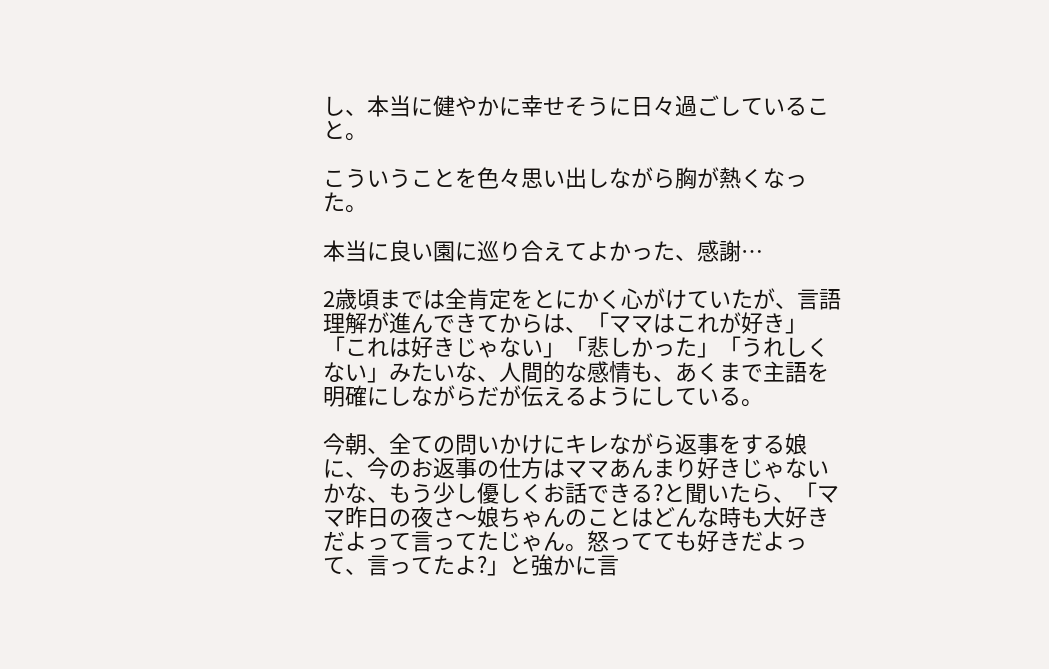し、本当に健やかに幸せそうに日々過ごしていること。

こういうことを色々思い出しながら胸が熱くなった。

本当に良い園に巡り合えてよかった、感謝…

2歳頃までは全肯定をとにかく心がけていたが、言語理解が進んできてからは、「ママはこれが好き」「これは好きじゃない」「悲しかった」「うれしくない」みたいな、人間的な感情も、あくまで主語を明確にしながらだが伝えるようにしている。

今朝、全ての問いかけにキレながら返事をする娘に、今のお返事の仕方はママあんまり好きじゃないかな、もう少し優しくお話できる?と聞いたら、「ママ昨日の夜さ〜娘ちゃんのことはどんな時も大好きだよって言ってたじゃん。怒ってても好きだよって、言ってたよ?」と強かに言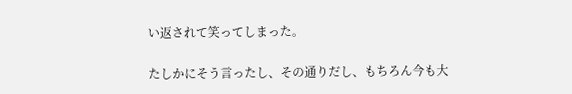い返されて笑ってしまった。

たしかにそう言ったし、その通りだし、もちろん今も大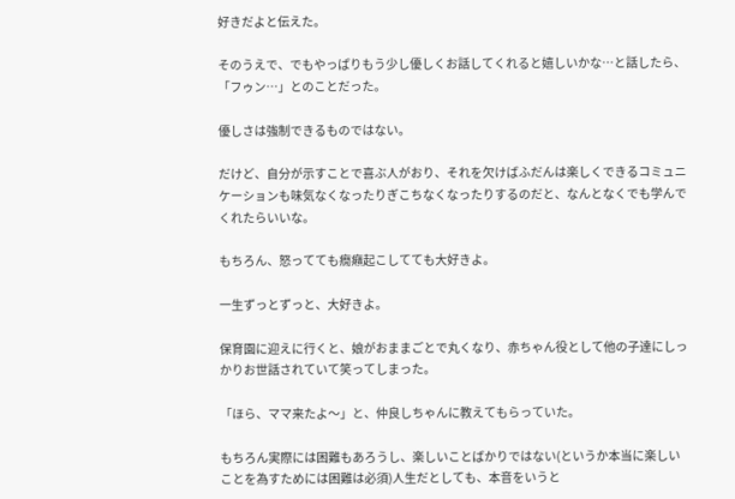好きだよと伝えた。

そのうえで、でもやっぱりもう少し優しくお話してくれると嬉しいかな…と話したら、「フゥン…」とのことだった。

優しさは強制できるものではない。

だけど、自分が示すことで喜ぶ人がおり、それを欠けばふだんは楽しくできるコミュニケーションも味気なくなったりぎこちなくなったりするのだと、なんとなくでも学んでくれたらいいな。

もちろん、怒ってても癇癪起こしてても大好きよ。

一生ずっとずっと、大好きよ。

保育園に迎えに行くと、娘がおままごとで丸くなり、赤ちゃん役として他の子達にしっかりお世話されていて笑ってしまった。

「ほら、ママ来たよ〜」と、仲良しちゃんに教えてもらっていた。

もちろん実際には困難もあろうし、楽しいことばかりではない(というか本当に楽しいことを為すためには困難は必須)人生だとしても、本音をいうと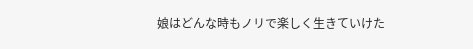娘はどんな時もノリで楽しく生きていけた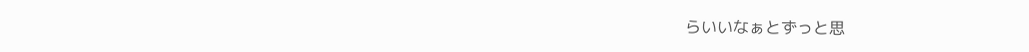らいいなぁとずっと思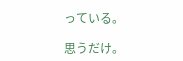っている。

思うだけ。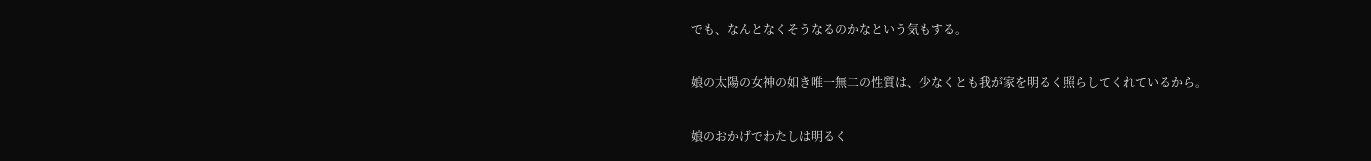でも、なんとなくそうなるのかなという気もする。

娘の太陽の女神の如き唯一無二の性質は、少なくとも我が家を明るく照らしてくれているから。

娘のおかげでわたしは明るく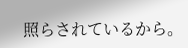照らされているから。